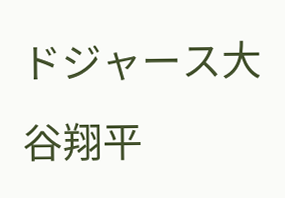ドジャース大谷翔平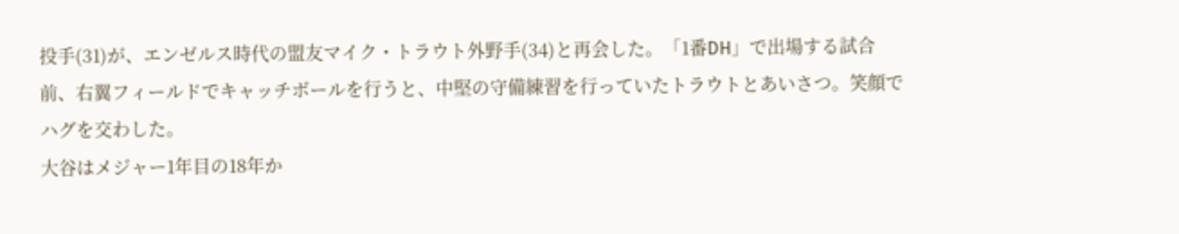投手(31)が、エンゼルス時代の盟友マイク・トラウト外野手(34)と再会した。「1番DH」で出場する試合前、右翼フィールドでキャッチボールを行うと、中堅の守備練習を行っていたトラウトとあいさつ。笑顔でハグを交わした。
大谷はメジャー1年目の18年か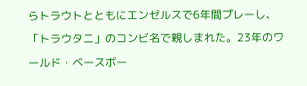らトラウトとともにエンゼルスで6年間プレーし、「トラウタニ」のコンビ名で親しまれた。23年のワールド・ベースボー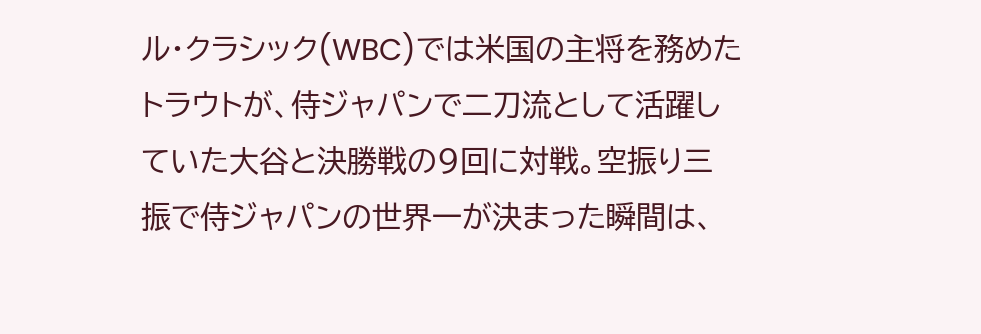ル・クラシック(WBC)では米国の主将を務めたトラウトが、侍ジャパンで二刀流として活躍していた大谷と決勝戦の9回に対戦。空振り三振で侍ジャパンの世界一が決まった瞬間は、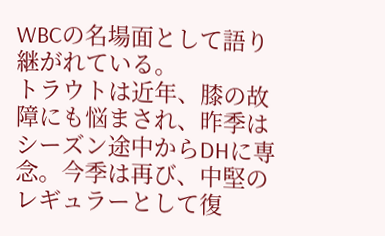WBCの名場面として語り継がれている。
トラウトは近年、膝の故障にも悩まされ、昨季はシーズン途中からDHに専念。今季は再び、中堅のレギュラーとして復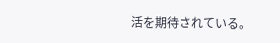活を期待されている。